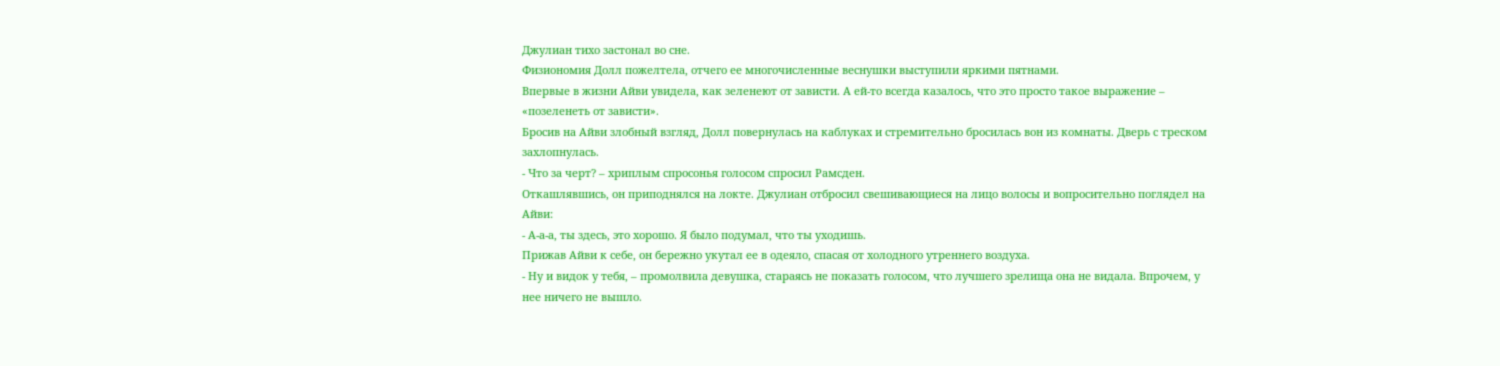Джулиан тихо застонал во сне.
Физиономия Долл пожелтела, отчего ее многочисленные веснушки выступили яркими пятнами.
Впервые в жизни Айви увидела, как зеленеют от зависти. А ей-то всегда казалось, что это просто такое выражение – «позеленеть от зависти».
Бросив на Айви злобный взгляд, Долл повернулась на каблуках и стремительно бросилась вон из комнаты. Дверь с треском захлопнулась.
- Что за черт? – хриплым спросонья голосом спросил Рамсден.
Откашлявшись, он приподнялся на локте. Джулиан отбросил свешивающиеся на лицо волосы и вопросительно поглядел на Айви:
- А-а-а, ты здесь, это хорошо. Я было подумал, что ты уходишь.
Прижав Айви к себе, он бережно укутал ее в одеяло, спасая от холодного утреннего воздуха.
- Ну и видок у тебя, – промолвила девушка, стараясь не показать голосом, что лучшего зрелища она не видала. Впрочем, у нее ничего не вышло.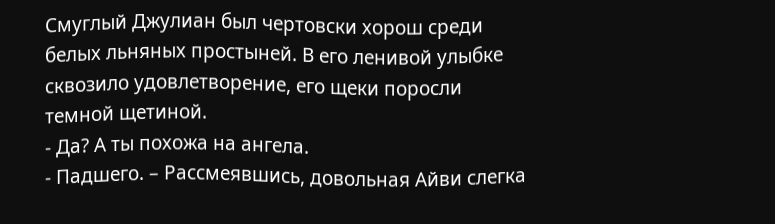Смуглый Джулиан был чертовски хорош среди белых льняных простыней. В его ленивой улыбке сквозило удовлетворение, его щеки поросли темной щетиной.
- Да? А ты похожа на ангела.
- Падшего. – Рассмеявшись, довольная Айви слегка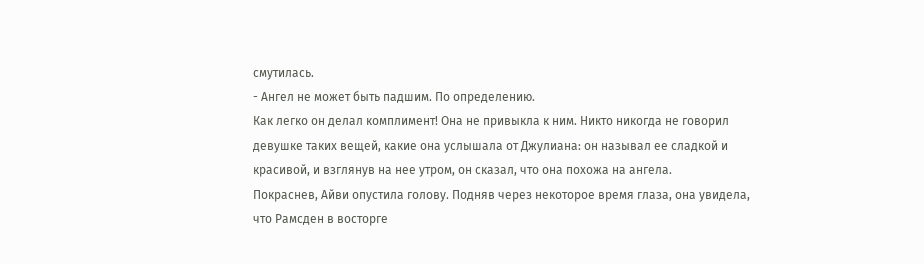смутилась.
- Ангел не может быть падшим. По определению.
Как легко он делал комплимент! Она не привыкла к ним. Никто никогда не говорил девушке таких вещей, какие она услышала от Джулиана: он называл ее сладкой и красивой, и взглянув на нее утром, он сказал, что она похожа на ангела.
Покраснев, Айви опустила голову. Подняв через некоторое время глаза, она увидела, что Рамсден в восторге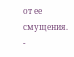от ее смущения.
-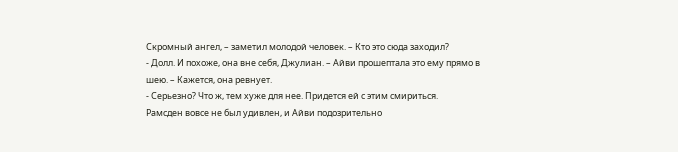Скромный ангел, – заметил молодой человек. – Кто это сюда заходил?
- Долл. И похоже, она вне себя, Джулиан. – Айви прошептала это ему прямо в шею. – Кажется, она ревнует.
- Серьезно? Что ж, тем хуже для нее. Придется ей с этим смириться.
Рамсден вовсе не был удивлен, и Айви подозрительно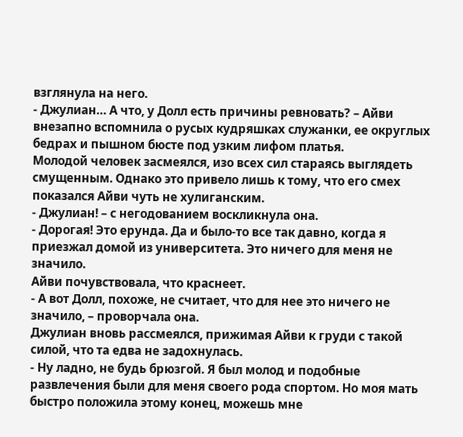взглянула на него.
- Джулиан… А что, у Долл есть причины ревновать? – Айви внезапно вспомнила о русых кудряшках служанки, ее округлых бедрах и пышном бюсте под узким лифом платья.
Молодой человек засмеялся, изо всех сил стараясь выглядеть смущенным. Однако это привело лишь к тому, что его смех показался Айви чуть не хулиганским.
- Джулиан! – с негодованием воскликнула она.
- Дорогая! Это ерунда. Да и было-то все так давно, когда я приезжал домой из университета. Это ничего для меня не значило.
Айви почувствовала, что краснеет.
- А вот Долл, похоже, не считает, что для нее это ничего не значило, – проворчала она.
Джулиан вновь рассмеялся, прижимая Айви к груди с такой силой, что та едва не задохнулась.
- Ну ладно, не будь брюзгой. Я был молод и подобные развлечения были для меня своего рода спортом. Но моя мать быстро положила этому конец, можешь мне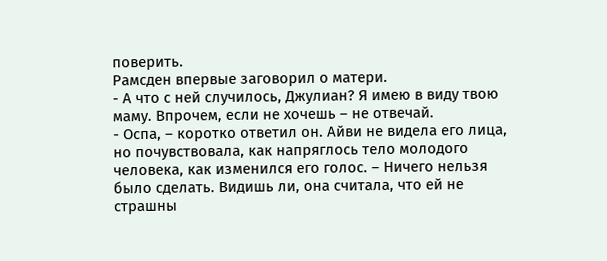поверить.
Рамсден впервые заговорил о матери.
- А что с ней случилось, Джулиан? Я имею в виду твою маму. Впрочем, если не хочешь – не отвечай.
- Оспа, – коротко ответил он. Айви не видела его лица, но почувствовала, как напряглось тело молодого человека, как изменился его голос. – Ничего нельзя было сделать. Видишь ли, она считала, что ей не страшны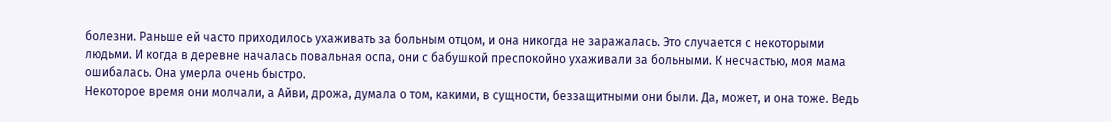болезни. Раньше ей часто приходилось ухаживать за больным отцом, и она никогда не заражалась. Это случается с некоторыми людьми. И когда в деревне началась повальная оспа, они с бабушкой преспокойно ухаживали за больными. К несчастью, моя мама ошибалась. Она умерла очень быстро.
Некоторое время они молчали, а Айви, дрожа, думала о том, какими, в сущности, беззащитными они были. Да, может, и она тоже. Ведь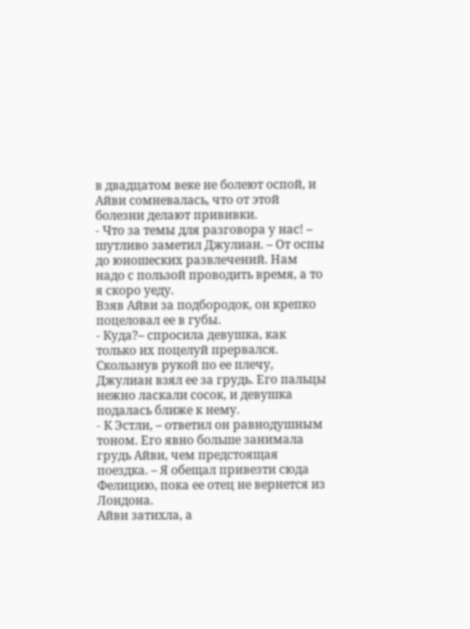в двадцатом веке не болеют оспой, и Айви сомневалась, что от этой болезни делают прививки.
- Что за темы для разговора у нас! – шутливо заметил Джулиан. – От оспы до юношеских развлечений. Нам надо с пользой проводить время, а то я скоро уеду.
Взяв Айви за подбородок, он крепко поцеловал ее в губы.
- Куда?– спросила девушка, как только их поцелуй прервался.
Скользнув рукой по ее плечу, Джулиан взял ее за грудь. Его пальцы нежно ласкали сосок, и девушка подалась ближе к нему.
- К Эстли, – ответил он равнодушным тоном. Его явно больше занимала грудь Айви, чем предстоящая поездка. – Я обещал привезти сюда Фелицию, пока ее отец не вернется из Лондона.
Айви затихла, а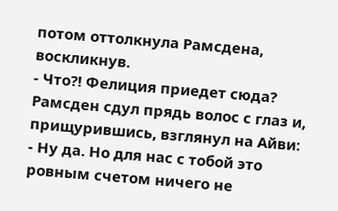потом оттолкнула Рамсдена, воскликнув.
- Что?! Фелиция приедет сюда? Рамсден сдул прядь волос с глаз и, прищурившись, взглянул на Айви:
- Ну да. Но для нас с тобой это ровным счетом ничего не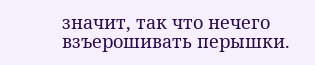значит, так что нечего взъерошивать перышки.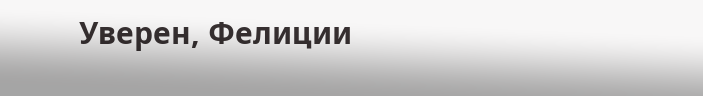Уверен, Фелиции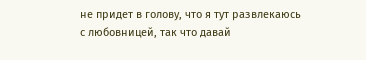не придет в голову, что я тут развлекаюсь с любовницей, так что давай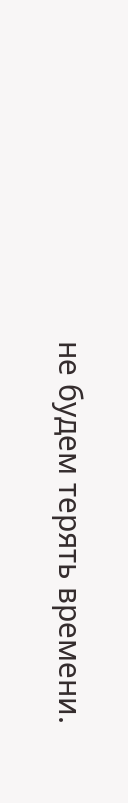не будем терять времени.